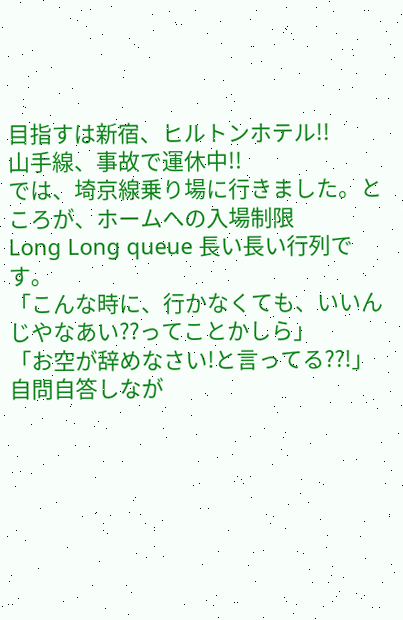目指すは新宿、ヒルトンホテル!!
山手線、事故で運休中!!
では、埼京線乗り場に行きました。ところが、ホームへの入場制限
Long Long queue 長い長い行列です。
「こんな時に、行かなくても、いいんじやなあい??ってことかしら」
「お空が辞めなさい!と言ってる??!」
自問自答しなが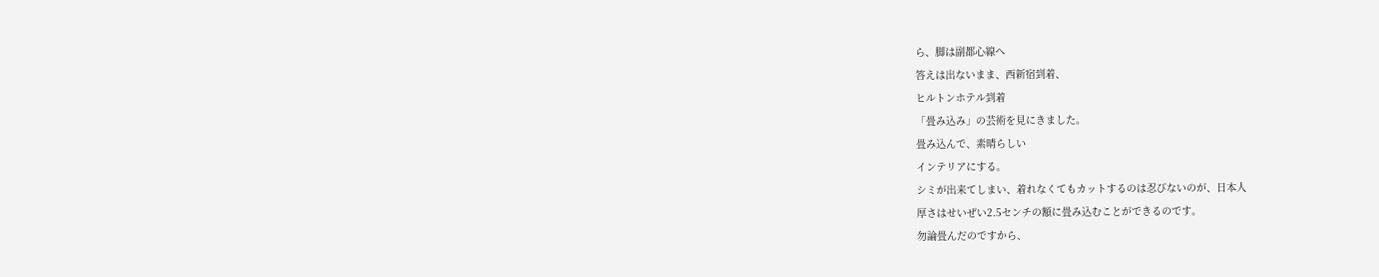ら、脚は副都心線へ
答えは出ないまま、西新宿到着、
ヒルトンホテル到着
「畳み込み」の芸術を見にきました。
畳み込んで、素晴らしい
インテリアにする。
シミが出来てしまい、着れなくてもカットするのは忍びないのが、日本人
厚さはせいぜい2.5センチの額に畳み込むことができるのです。
勿論畳んだのですから、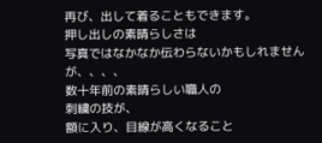再び、出して着ることもできます。
押し出しの素晴らしさは
写真ではなかなか伝わらないかもしれませんが、、、、
数十年前の素晴らしい職人の
刺繍の技が、
額に入り、目線が高くなること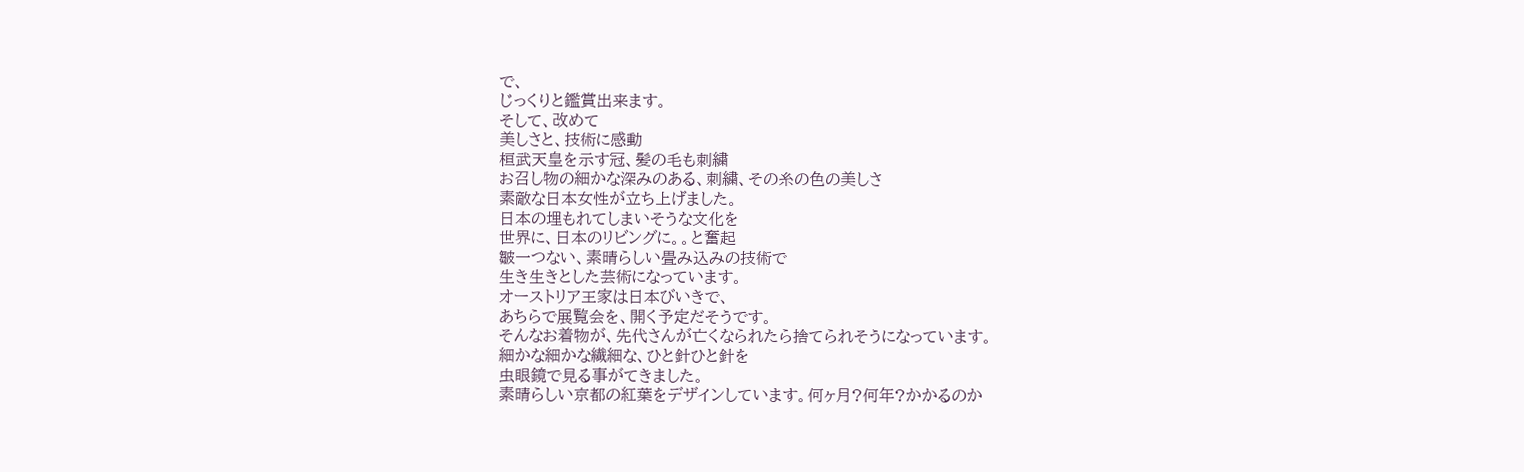で、
じっくりと鑑賞出来ます。
そして、改めて
美しさと、技術に感動
桓武天皇を示す冠、髪の毛も刺繍
お召し物の細かな深みのある、刺繍、その糸の色の美しさ
素敵な日本女性が立ち上げました。
日本の埋もれてしまいそうな文化を
世界に、日本のリビングに。。と奮起
皺一つない、素晴らしい畳み込みの技術で
生き生きとした芸術になっています。
オーストリア王家は日本びいきで、
あちらで展覧会を、開く予定だそうです。
そんなお着物が、先代さんが亡くなられたら捨てられそうになっています。
細かな細かな繊細な、ひと針ひと針を
虫眼鏡で見る事がてきました。
素晴らしい京都の紅葉をデザインしています。何ヶ月?何年?かかるのか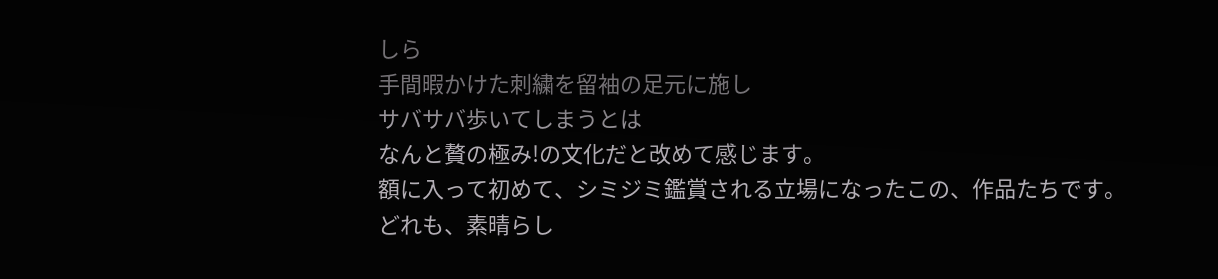しら
手間暇かけた刺繍を留袖の足元に施し
サバサバ歩いてしまうとは
なんと贅の極み!の文化だと改めて感じます。
額に入って初めて、シミジミ鑑賞される立場になったこの、作品たちです。
どれも、素晴らし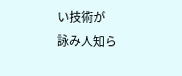い技術が
詠み人知ら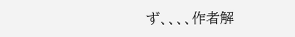ず、、、、作者解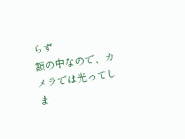らず
額の中なので、カメラでは光ってしま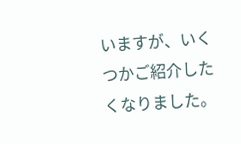いますが、いくつかご紹介したくなりました。